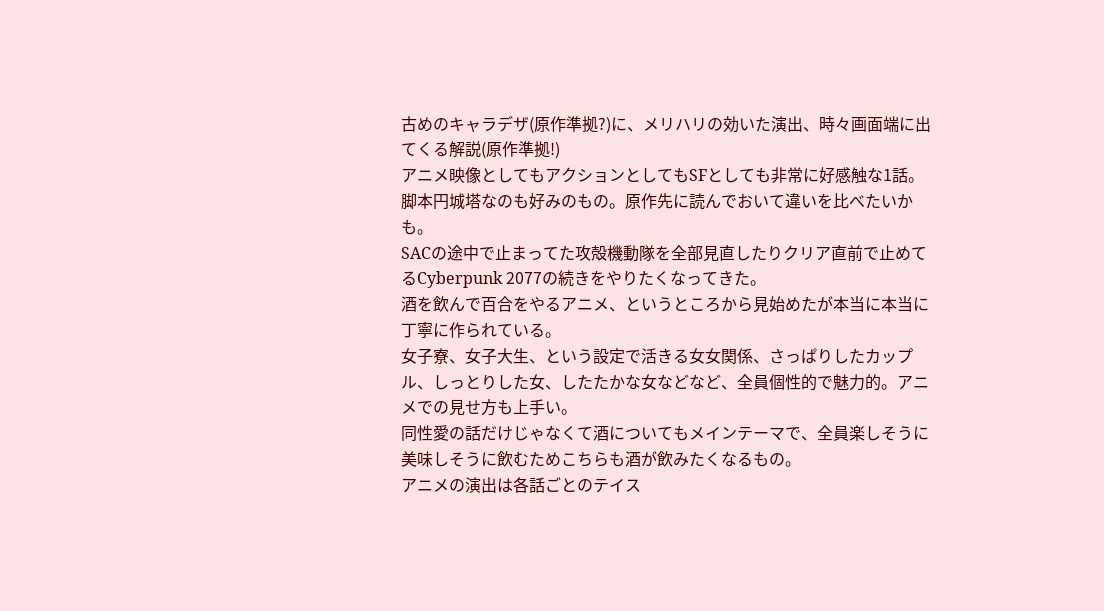古めのキャラデザ(原作準拠?)に、メリハリの効いた演出、時々画面端に出てくる解説(原作準拠!)
アニメ映像としてもアクションとしてもSFとしても非常に好感触な1話。
脚本円城塔なのも好みのもの。原作先に読んでおいて違いを比べたいかも。
SACの途中で止まってた攻殻機動隊を全部見直したりクリア直前で止めてるCyberpunk 2077の続きをやりたくなってきた。
酒を飲んで百合をやるアニメ、というところから見始めたが本当に本当に丁寧に作られている。
女子寮、女子大生、という設定で活きる女女関係、さっぱりしたカップル、しっとりした女、したたかな女などなど、全員個性的で魅力的。アニメでの見せ方も上手い。
同性愛の話だけじゃなくて酒についてもメインテーマで、全員楽しそうに美味しそうに飲むためこちらも酒が飲みたくなるもの。
アニメの演出は各話ごとのテイス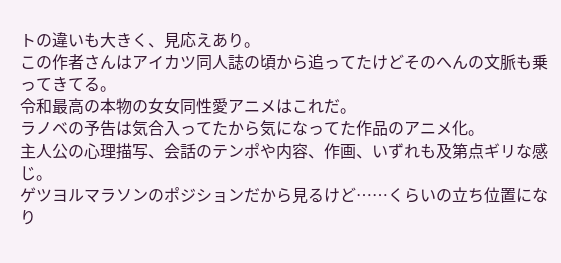トの違いも大きく、見応えあり。
この作者さんはアイカツ同人誌の頃から追ってたけどそのへんの文脈も乗ってきてる。
令和最高の本物の女女同性愛アニメはこれだ。
ラノベの予告は気合入ってたから気になってた作品のアニメ化。
主人公の心理描写、会話のテンポや内容、作画、いずれも及第点ギリな感じ。
ゲツヨルマラソンのポジションだから見るけど……くらいの立ち位置になり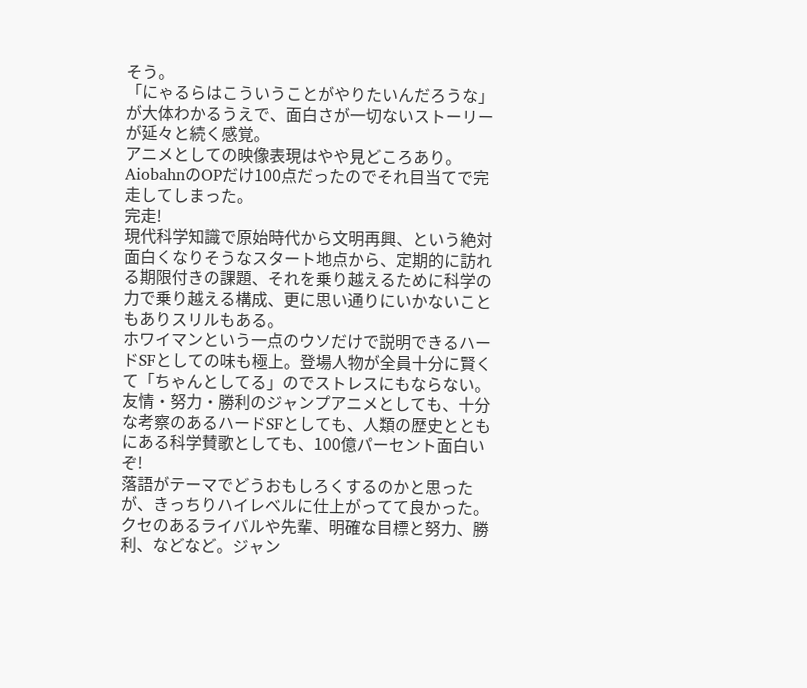そう。
「にゃるらはこういうことがやりたいんだろうな」が大体わかるうえで、面白さが一切ないストーリーが延々と続く感覚。
アニメとしての映像表現はやや見どころあり。
AiobahnのOPだけ100点だったのでそれ目当てで完走してしまった。
完走!
現代科学知識で原始時代から文明再興、という絶対面白くなりそうなスタート地点から、定期的に訪れる期限付きの課題、それを乗り越えるために科学の力で乗り越える構成、更に思い通りにいかないこともありスリルもある。
ホワイマンという一点のウソだけで説明できるハードSFとしての味も極上。登場人物が全員十分に賢くて「ちゃんとしてる」のでストレスにもならない。
友情・努力・勝利のジャンプアニメとしても、十分な考察のあるハードSFとしても、人類の歴史とともにある科学賛歌としても、100億パーセント面白いぞ!
落語がテーマでどうおもしろくするのかと思ったが、きっちりハイレベルに仕上がってて良かった。
クセのあるライバルや先輩、明確な目標と努力、勝利、などなど。ジャン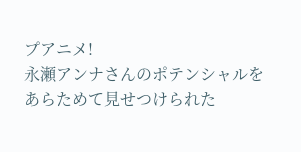プアニメ!
永瀬アンナさんのポテンシャルをあらためて見せつけられた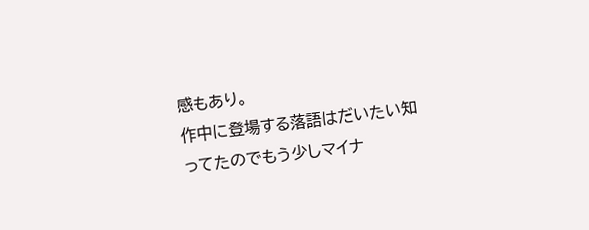感もあり。
作中に登場する落語はだいたい知ってたのでもう少しマイナ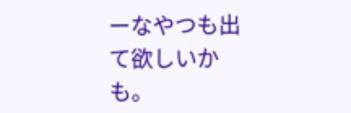ーなやつも出て欲しいかも。